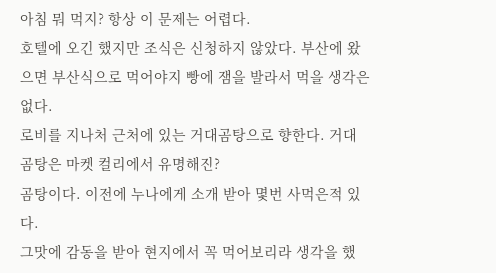아침 뭐 먹지? 항상 이 문제는 어렵다.
호텔에 오긴 했지만 조식은 신청하지 않았다. 부산에 왔으면 부산식으로 먹어야지 빵에 잼을 발라서 먹을 생각은 없다.
로비를 지나처 근처에 있는 거대곰탕으로 향한다. 거대 곰탕은 마켓 컬리에서 유명해진?
곰탕이다. 이전에 누나에게 소개 받아 몇번 사먹은적 있다.
그맛에 감동을 받아 현지에서 꼭 먹어보리라 생각을 했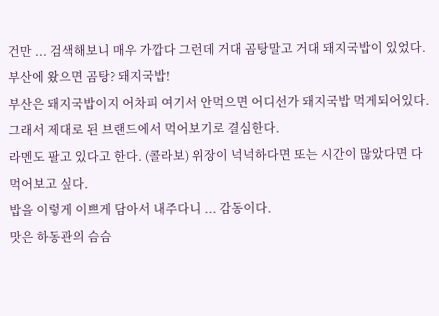건만 ... 검색해보니 매우 가깝다 그런데 거대 곰탕말고 거대 돼지국밥이 있었다.
부산에 왔으면 곰탕? 돼지국밥!
부산은 돼지국밥이지 어차피 여기서 안먹으면 어디선가 돼지국밥 먹게되어있다. 그래서 제대로 된 브랜드에서 먹어보기로 결심한다.
라멘도 팔고 있다고 한다. (콜라보) 위장이 넉넉하다면 또는 시간이 많았다면 다 먹어보고 싶다.
밥을 이렇게 이쁘게 담아서 내주다니 ... 감동이다.
맛은 하동관의 슴슴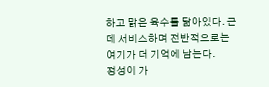하고 맑은 육수를 닮아있다. 근데 서비스하며 전반적으로는 여기가 더 기억에 남는다.
정성이 가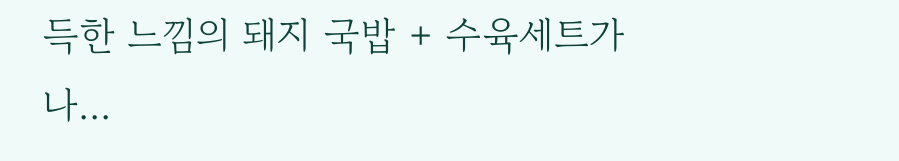득한 느낌의 돼지 국밥 + 수육세트가 나...